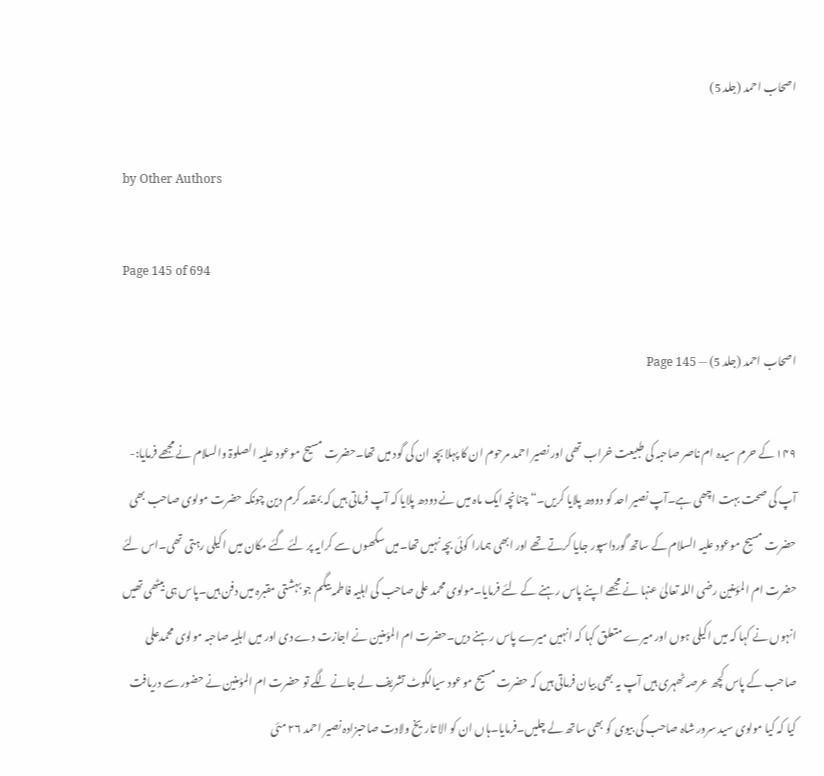اصحاب احمد (جلد 5)

by Other Authors

Page 145 of 694

اصحاب احمد (جلد 5) — Page 145

۱۴۹ کے حرم سیدہ ام ناصر صاحبہ کی طبیعت خراب تھی اور نصیر احمد مرحوم ان کا پہلا بچہ ان کی گود میں تھا۔حضرت مسیح موعود علیہ الصلوۃ والسلام نے مجھے فرمایا:- آپ کی صحت بہت اچھی ہے۔آپ نصیر احد کو دودھ پلایا کریں۔“ چنانچہ ایک ماہ میں نے دودھ پلایا کہ آپ فرماتی ہیں کہ بمقدمہ کرم دین چونکہ حضرت مولوی صاحب بھی حضرت مسیح موعود علیہ السلام کے ساتھ گورداسپور جایا کرتے تھے اور ابھی ہمارا کوئی بچہ نہیں تھا۔میں سکھوں سے کرایہ پر لئے گئے مکان میں اکیلی رہتی تھی۔اس لئے حضرت ام المؤمنین رضی اللہ تعالیٰ عنہا نے مجھے اپنے پاس رہنے کے لئے فرمایا۔مولوی محمد علی صاحب کی اہلیہ فاطمہ بیگم جو بہشتی مقبرہ میں دفن ہیں۔پاس ہی بیٹھی تھیں انہوں نے کہا کہ میں اکیلی ہوں اور میرے متعلق کہا کہ انہیں میرے پاس رہنے دیں۔حضرت ام المؤمنین نے اجازت دے دی اور میں اہلیہ صاحبہ مولوی محمدعلی صاحب کے پاس کچھ عرصہ ٹھہری ہیں آپ یہ بھی بیان فرماتی ہیں کہ حضرت مسیح موعود سیالکوٹ تشریف لے جانے لگے تو حضرت ام المؤمنین نے حضور سے دریافت کیا کہ کیا مولوی سید سرور شاہ صاحب کی بیوی کو بھی ساتھ لے چلیں۔فرمایا۔ہاں ان کو الا تاریخ ولادت صاحبزادہ نصیر احمد ۲۶ مئی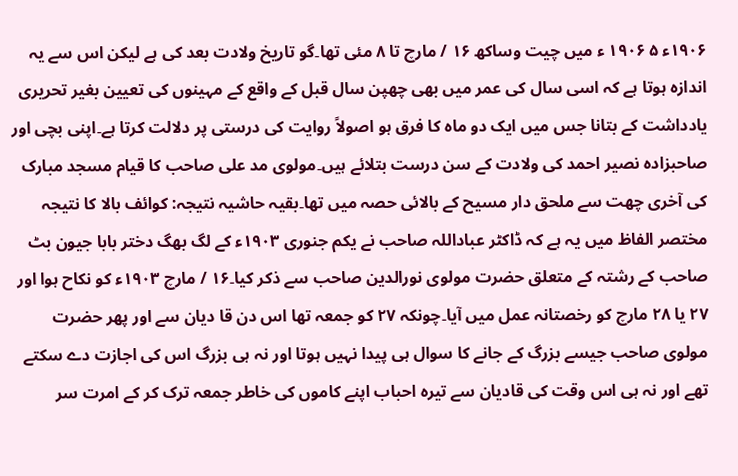۱۹۰۶ء ۵ ۱۹۰۶ ء میں چیت وساکھ ۱۶ / مارچ تا ۸ مئی تھا۔گو تاریخ ولادت بعد کی ہے لیکن اس سے یہ اندازہ ہوتا ہے کہ اسی سال کی عمر میں بھی چھپن سال قبل کے واقع کے مہینوں کی تعیین بغیر تحریری یادداشت کے بتانا جس میں ایک دو ماہ کا فرق ہو اصولاً روایت کی درستی پر دلالت کرتا ہے۔اپنی بچی اور صاحبزادہ نصیر احمد کی ولادت کے سن درست بتلائے ہیں۔مولوی مد علی صاحب کا قیام مسجد مبارک کی آخری چھت سے ملحق دار مسیح کے بالائی حصہ میں تھا۔بقیہ حاشیہ نتیجہ: کوائف بالا کا نتیجہ مختصر الفاظ میں یہ ہے کہ ڈاکٹر عباداللہ صاحب نے یکم جنوری ۱۹۰۳ء کے لگ بھگ دختر بابا جیون بٹ صاحب کے رشتہ کے متعلق حضرت مولوی نورالدین صاحب سے ذکر کیا۔۱۶ / مارچ ۱۹۰۳ء کو نکاح ہوا اور ۲۷ یا ۲۸ مارچ کو رخصتانہ عمل میں آیا۔چونکہ ۲۷ کو جمعہ تھا اس دن قا دیان سے اور پھر حضرت مولوی صاحب جیسے بزرگ کے جانے کا سوال ہی پیدا نہیں ہوتا اور نہ ہی بزرگ اس کی اجازت دے سکتے تھے اور نہ ہی اس وقت کی قادیان سے تیرہ احباب اپنے کاموں کی خاطر جمعہ ترک کر کے امرت سر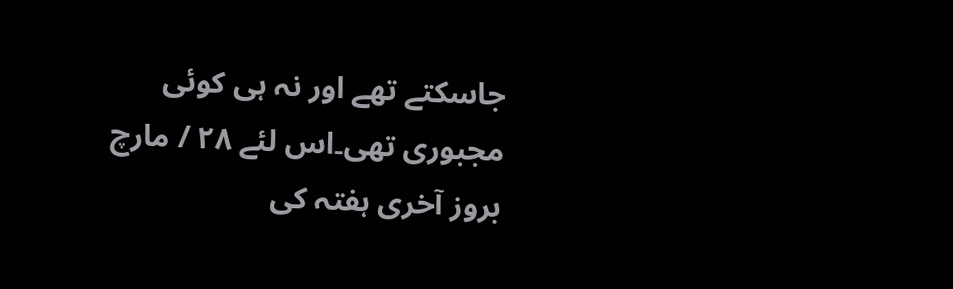جاسکتے تھے اور نہ ہی کوئی مجبوری تھی۔اس لئے ۲۸ / مارچ بروز آخری ہفتہ کی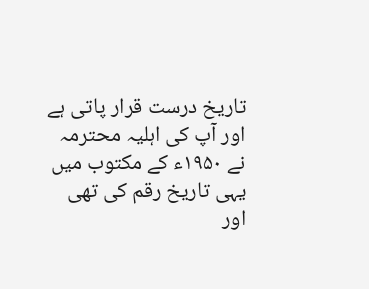تاریخ درست قرار پاتی ہے اور آپ کی اہلیہ محترمہ نے ۱۹۵۰ء کے مکتوب میں یہی تاریخ رقم کی تھی اور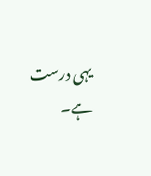یہی درست ہے۔